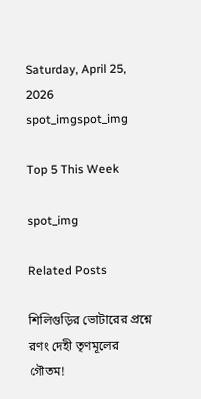Saturday, April 25, 2026
spot_imgspot_img

Top 5 This Week

spot_img

Related Posts

শিলিগুড়ির ভোটারের প্রশ্নে রণং দেহী তৃণমূলের গৌতম!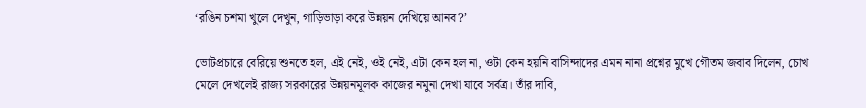‘রঙিন চশমা খুলে দেখুন, গাড়িভাড়া করে উন্নয়ন দেখিয়ে আনব?’

ভোটপ্রচারে বেরিয়ে শুনতে হল, এই নেই, ওই নেই, এটা কেন হল না, ওটা কেন হয়নি বাসিন্দাদের এমন নানা প্রশ্নের মুখে গৌতম জবাব দিলেন, চোখ মেলে দেখলেই রাজ্য সরকারের উন্নয়নমূলক কাজের নমুনা দেখা যাবে সর্বত্র। তাঁর দাবি,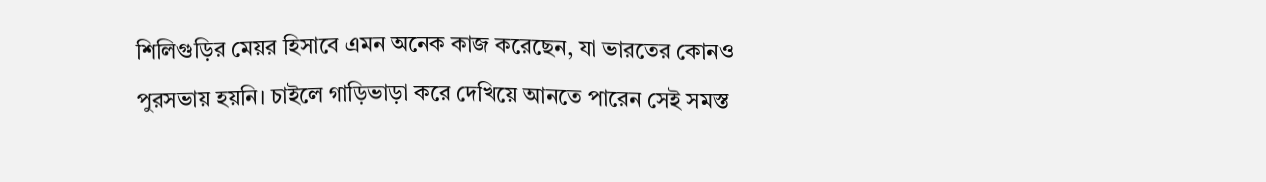শিলিগুড়ির মেয়র হিসাবে এমন অনেক কাজ করেছেন, যা ভারতের কোনও পুরসভায় হয়নি। চাইলে গাড়িভাড়া করে দেখিয়ে আনতে পারেন সেই সমস্ত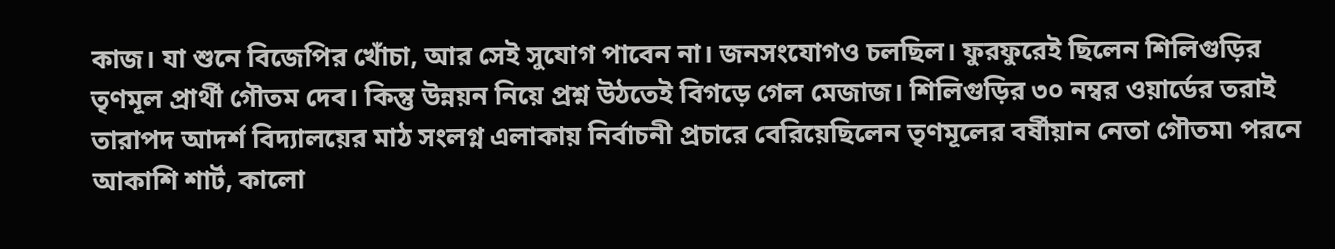কাজ। যা শুনে বিজেপির খোঁচা, আর সেই সুযোগ পাবেন না। জনসংযোগও চলছিল। ফুরফুরেই ছিলেন শিলিগুড়ির তৃণমূল প্রার্থী গৌতম দেব। কিন্তু উন্নয়ন নিয়ে প্রশ্ন উঠতেই বিগড়ে গেল মেজাজ। শিলিগুড়ির ৩০ নম্বর ওয়ার্ডের তরাই তারাপদ আদর্শ বিদ্যালয়ের মাঠ সংলগ্ন এলাকায় নির্বাচনী প্রচারে বেরিয়েছিলেন তৃণমূলের বর্ষীয়ান নেতা গৌতম৷ পরনে আকাশি শার্ট, কালো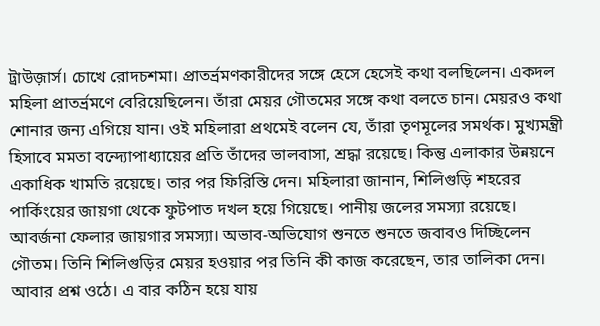ট্রাউজ়ার্স। চোখে রোদচশমা। প্রাতর্ভ্রমণকারীদের সঙ্গে হেসে হেসেই কথা বলছিলেন। একদল মহিলা প্রাতর্ভ্রমণে বেরিয়েছিলেন। তাঁরা মেয়র গৌতমের সঙ্গে কথা বলতে চান। মেয়রও কথা শোনার জন্য এগিয়ে যান। ওই মহিলারা প্রথমেই বলেন যে, তাঁরা তৃণমূলের সমর্থক। মুখ্যমন্ত্রী হিসাবে মমতা বন্দ্যোপাধ্যায়ের প্রতি তাঁদের ভালবাসা, শ্রদ্ধা রয়েছে। কিন্তু এলাকার উন্নয়নে একাধিক খামতি রয়েছে। তার পর ফিরিস্তি দেন। মহিলারা জানান, শিলিগুড়ি শহরের পার্কিংয়ের জায়গা থেকে ফুটপাত দখল হয়ে গিয়েছে। পানীয় জলের সমস্যা রয়েছে। আবর্জনা ফেলার জায়গার সমস্যা। অভাব-অভিযোগ শুনতে শুনতে জবাবও দিচ্ছিলেন গৌতম। তিনি শিলিগুড়ির মেয়র হওয়ার পর তিনি কী কাজ করেছেন, তার তালিকা দেন। আবার প্রশ্ন ওঠে। এ বার কঠিন হয়ে যায়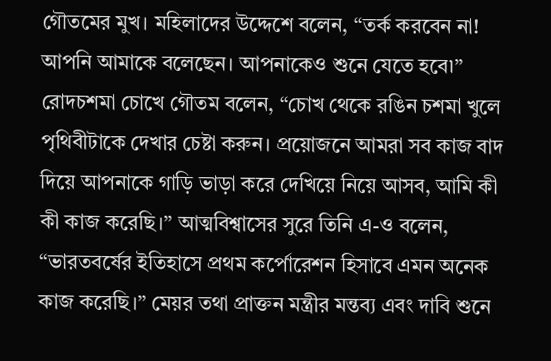গৌতমের মুখ। মহিলাদের উদ্দেশে বলেন, ‘‘তর্ক করবেন না! আপনি আমাকে বলেছেন। আপনাকেও শুনে যেতে হবে৷’’ রোদচশমা চোখে গৌতম বলেন, ‘‘চোখ থেকে রঙিন চশমা খুলে পৃথিবীটাকে দেখার চেষ্টা করুন। প্রয়োজনে আমরা সব কাজ বাদ দিয়ে আপনাকে গাড়ি ভাড়া করে দেখিয়ে নিয়ে আসব, আমি কী কী কাজ করেছি।’’ আত্মবিশ্বাসের সুরে তিনি এ-ও বলেন, ‘‘ভারতবর্ষের ইতিহাসে প্রথম কর্পোরেশন হিসাবে এমন অনেক কাজ করেছি।’’ মেয়র তথা প্রাক্তন মন্ত্রীর মন্তব্য এবং দাবি শুনে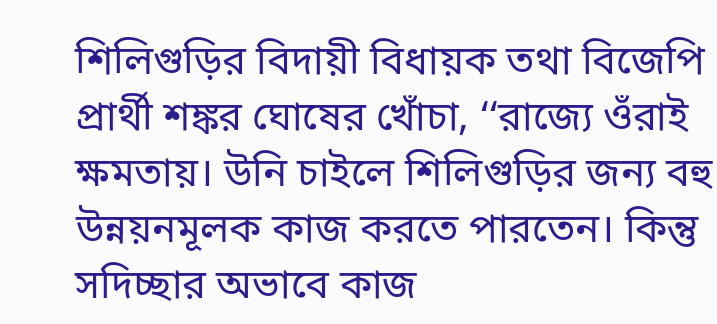শিলিগুড়ির বিদায়ী বিধায়ক তথা বিজেপি প্রার্থী শঙ্কর ঘোষের খোঁচা, ‘‘রাজ্যে ওঁরাই ক্ষমতায়। উনি চাইলে শিলিগুড়ির জন্য বহু উন্নয়নমূলক কাজ করতে পারতেন। কিন্তু সদিচ্ছার অভাবে কাজ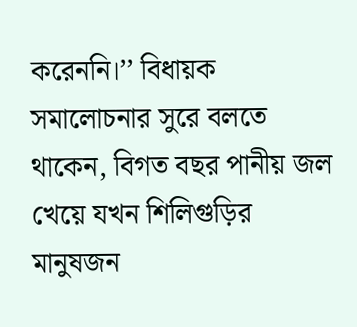করেননি।’’ বিধায়ক সমালোচনার সুরে বলতে থাকেন, বিগত বছর পানীয় জল খেয়ে যখন শিলিগুড়ির মানুষজন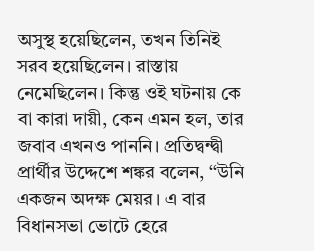অসুস্থ হয়েছিলেন, তখন তিনিই সরব হয়েছিলেন। রাস্তায় নেমেছিলেন। কিন্তু ওই ঘটনায় কে বা কারা দায়ী, কেন এমন হল, তার জবাব এখনও পাননি। প্রতিদ্বন্দ্বী প্রার্থীর উদ্দেশে শঙ্কর বলেন, ‘‘উনি একজন অদক্ষ মেয়র। এ বার বিধানসভা ভোটে হেরে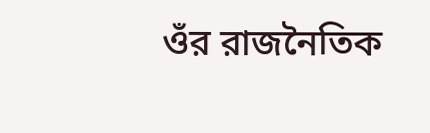ওঁর রাজনৈতিক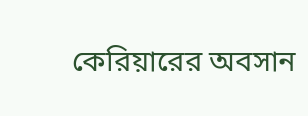কেরিয়ারের অবসান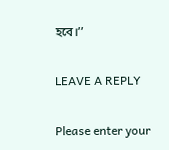হবে।’’

LEAVE A REPLY

Please enter your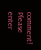comment!
Please enter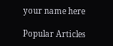your name here

Popular Articles